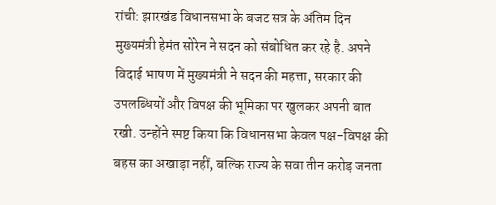रांची: झारखंड विधानसभा के बजट सत्र के अंतिम दिन मुख्यमंत्री हेमंत सोरेन ने सदन को संबोधित कर रहे है. अपने विदाई भाषण में मुख्यमंत्री ने सदन की महत्ता, सरकार की उपलब्धियों और विपक्ष की भूमिका पर खुलकर अपनी बात रखी. उन्होंने स्पष्ट किया कि विधानसभा केवल पक्ष-विपक्ष की बहस का अखाड़ा नहीं, बल्कि राज्य के सवा तीन करोड़ जनता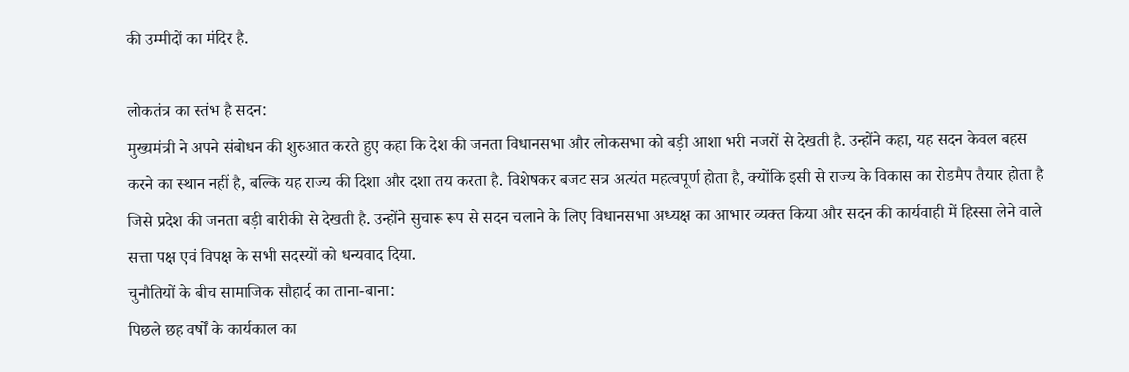की उम्मीदों का मंदिर है.

लोकतंत्र का स्तंभ है सदन:
मुख्यमंत्री ने अपने संबोधन की शुरुआत करते हुए कहा कि देश की जनता विधानसभा और लोकसभा को बड़ी आशा भरी नजरों से देखती है. उन्होंने कहा, यह सदन केवल बहस करने का स्थान नहीं है, बल्कि यह राज्य की दिशा और दशा तय करता है. विशेषकर बजट सत्र अत्यंत महत्वपूर्ण होता है, क्योंकि इसी से राज्य के विकास का रोडमैप तैयार होता है जिसे प्रदेश की जनता बड़ी बारीकी से देखती है. उन्होंने सुचारू रूप से सदन चलाने के लिए विधानसभा अध्यक्ष का आभार व्यक्त किया और सदन की कार्यवाही में हिस्सा लेने वाले सत्ता पक्ष एवं विपक्ष के सभी सदस्यों को धन्यवाद दिया.
चुनौतियों के बीच सामाजिक सौहार्द का ताना-बाना:
पिछले छह वर्षों के कार्यकाल का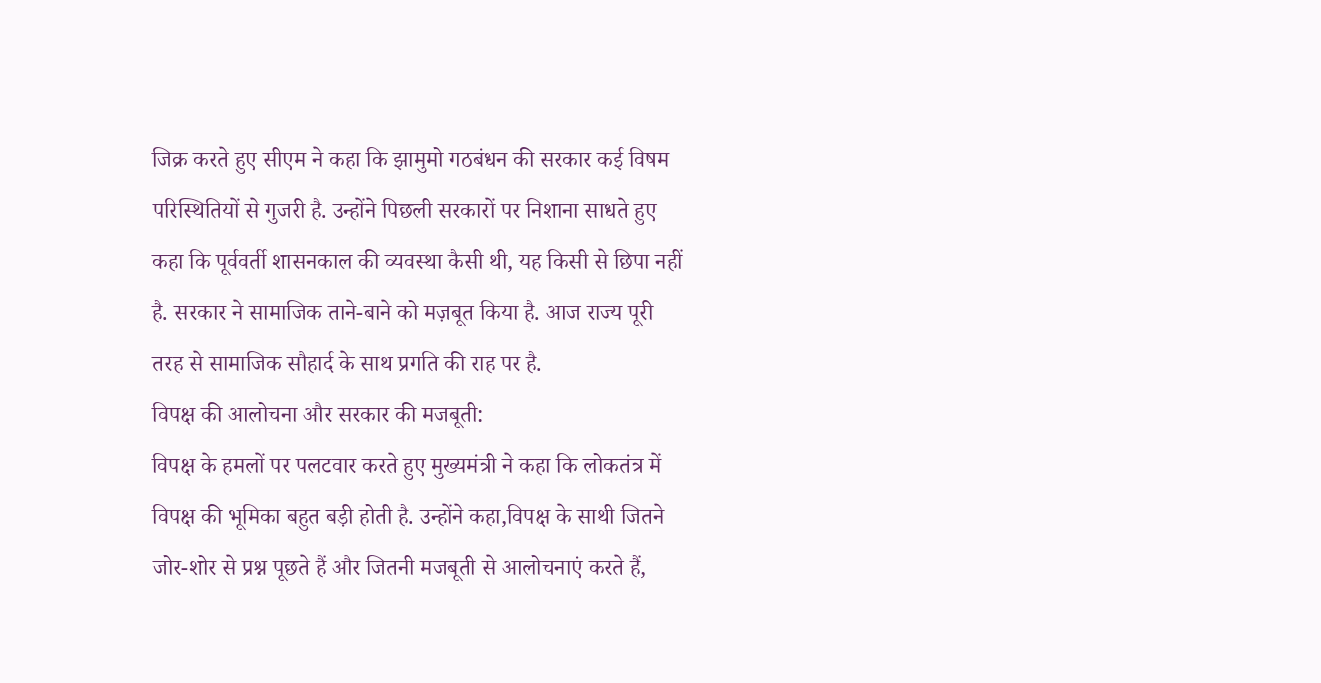जिक्र करते हुए सीएम ने कहा कि झामुमो गठबंधन की सरकार कई विषम परिस्थितियों से गुजरी है. उन्होंने पिछली सरकारों पर निशाना साधते हुए कहा कि पूर्ववर्ती शासनकाल की व्यवस्था कैसी थी, यह किसी से छिपा नहीं है. सरकार ने सामाजिक ताने-बाने को मज़बूत किया है. आज राज्य पूरी तरह से सामाजिक सौहार्द के साथ प्रगति की राह पर है.
विपक्ष की आलोचना और सरकार की मजबूती:
विपक्ष के हमलों पर पलटवार करते हुए मुख्यमंत्री ने कहा कि लोकतंत्र में विपक्ष की भूमिका बहुत बड़ी होती है. उन्होंने कहा,विपक्ष के साथी जितने जोर-शोर से प्रश्न पूछते हैं और जितनी मजबूती से आलोचनाएं करते हैं,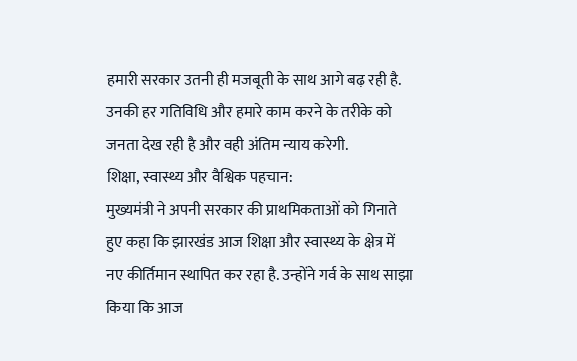हमारी सरकार उतनी ही मजबूती के साथ आगे बढ़ रही है. उनकी हर गतिविधि और हमारे काम करने के तरीके को जनता देख रही है और वही अंतिम न्याय करेगी.
शिक्षा, स्वास्थ्य और वैश्विक पहचान:
मुख्यमंत्री ने अपनी सरकार की प्राथमिकताओं को गिनाते हुए कहा कि झारखंड आज शिक्षा और स्वास्थ्य के क्षेत्र में नए कीर्तिमान स्थापित कर रहा है. उन्होंने गर्व के साथ साझा किया कि आज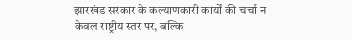झारखंड सरकार के कल्याणकारी कार्यों की चर्चा न केवल राष्ट्रीय स्तर पर, बल्कि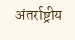अंतर्राष्ट्रीय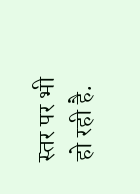स्तर पर भी हो रही है.